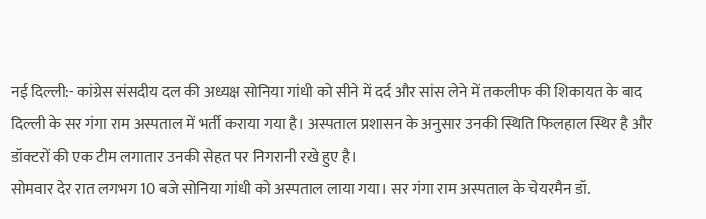नई दिल्ली:- कांग्रेस संसदीय दल की अध्यक्ष सोनिया गांधी को सीने में दर्द और सांस लेने में तकलीफ की शिकायत के बाद दिल्ली के सर गंगा राम अस्पताल में भर्ती कराया गया है। अस्पताल प्रशासन के अनुसार उनकी स्थिति फिलहाल स्थिर है और डॉक्टरों की एक टीम लगातार उनकी सेहत पर निगरानी रखे हुए है।
सोमवार देर रात लगभग 10 बजे सोनिया गांधी को अस्पताल लाया गया। सर गंगा राम अस्पताल के चेयरमैन डॉ.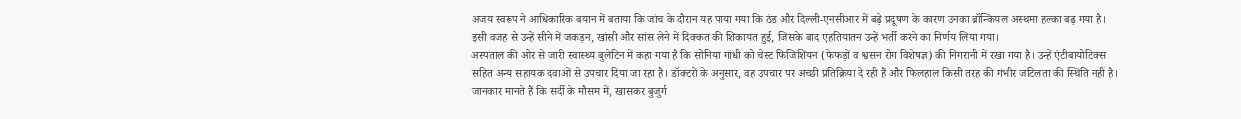अजय स्वरूप ने आधिकारिक बयान में बताया कि जांच के दौरान यह पाया गया कि ठंड और दिल्ली-एनसीआर में बढ़े प्रदूषण के कारण उनका ब्रॉन्कियल अस्थमा हल्का बढ़ गया है। इसी वजह से उन्हें सीने में जकड़न, खांसी और सांस लेने में दिक्कत की शिकायत हुई, जिसके बाद एहतियातन उन्हें भर्ती करने का निर्णय लिया गया।
अस्पताल की ओर से जारी स्वास्थ्य बुलेटिन में कहा गया है कि सोनिया गांधी को चेस्ट फिजिशियन (फेफड़ों व श्वसन रोग विशेषज्ञ) की निगरानी में रखा गया है। उन्हें एंटीबायोटिक्स सहित अन्य सहायक दवाओं से उपचार दिया जा रहा है। डॉक्टरों के अनुसार, वह उपचार पर अच्छी प्रतिक्रिया दे रही हैं और फिलहाल किसी तरह की गंभीर जटिलता की स्थिति नहीं है।
जानकार मानते हैं कि सर्दी के मौसम में, खासकर बुजुर्ग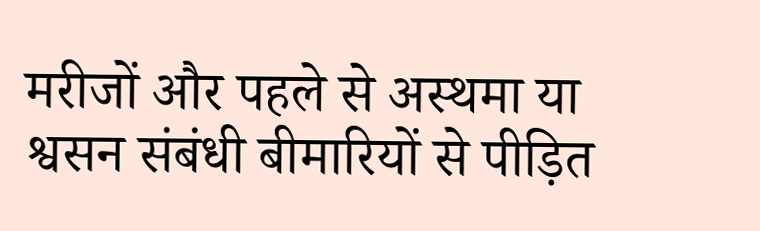मरीजों और पहले से अस्थमा या श्वसन संबंधी बीमारियों से पीड़ित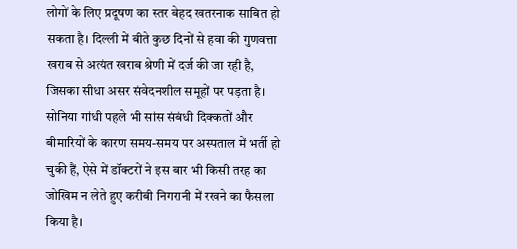लोगों के लिए प्रदूषण का स्तर बेहद खतरनाक साबित हो सकता है। दिल्ली में बीते कुछ दिनों से हवा की गुणवत्ता खराब से अत्यंत खराब श्रेणी में दर्ज की जा रही है, जिसका सीधा असर संवेदनशील समूहों पर पड़ता है। सोनिया गांधी पहले भी सांस संबंधी दिक्कतों और बीमारियों के कारण समय-समय पर अस्पताल में भर्ती हो चुकी हैं, ऐसे में डॉक्टरों ने इस बार भी किसी तरह का जोखिम न लेते हुए करीबी निगरानी में रखने का फैसला किया है।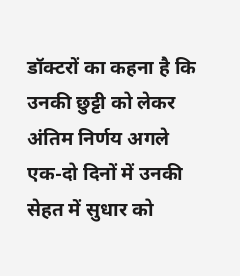डॉक्टरों का कहना है कि उनकी छुट्टी को लेकर अंतिम निर्णय अगले एक-दो दिनों में उनकी सेहत में सुधार को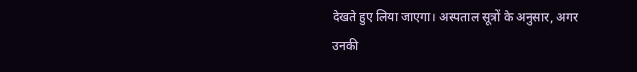देखते हुए लिया जाएगा। अस्पताल सूत्रों के अनुसार, अगर उनकी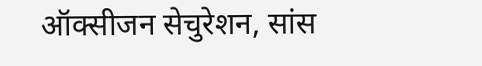ऑक्सीजन सेचुरेशन, सांस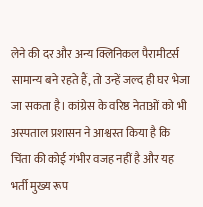लेने की दर और अन्य क्लिनिकल पैरामीटर्स सामान्य बने रहते हैं, तो उन्हें जल्द ही घर भेजा जा सकता है। कांग्रेस के वरिष्ठ नेताओं को भी अस्पताल प्रशासन ने आश्वस्त किया है कि चिंता की कोई गंभीर वजह नहीं है और यह भर्ती मुख्य रूप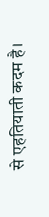से एहतियाती कदम है।